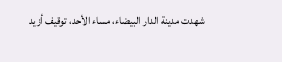شهدت مدينة الدار البيضاء، مساء الأحد، توقيف أزيد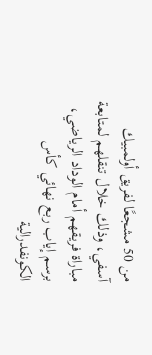من 50 مشجعًا لفريق أولمبيك آسفي، وذلك خلال تنقلهم لمتابعة مباراة فريقهم أمام الوداد الرياضي، برسم إياب ربع نهائي كأس الكونفدرالية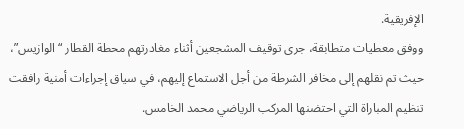الإفريقية.
ووفق معطيات متطابقة، جرى توقيف المشجعين أثناء مغادرتهم محطة القطار “الوازيس”، حيث تم نقلهم إلى مخافر الشرطة من أجل الاستماع إليهم، في سياق إجراءات أمنية رافقت تنظيم المباراة التي احتضنها المركب الرياضي محمد الخامس.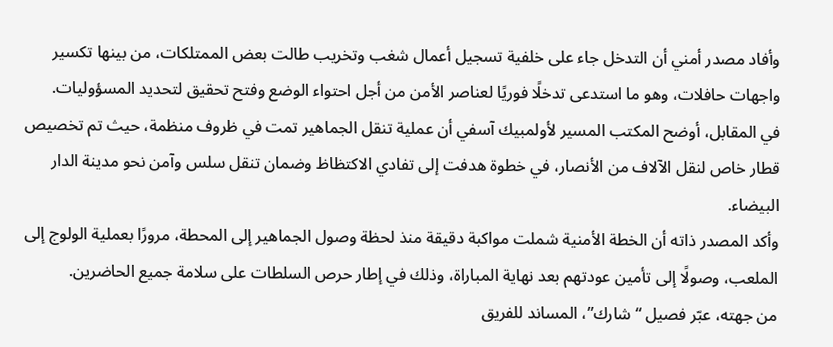وأفاد مصدر أمني أن التدخل جاء على خلفية تسجيل أعمال شغب وتخريب طالت بعض الممتلكات، من بينها تكسير واجهات حافلات، وهو ما استدعى تدخلًا فوريًا لعناصر الأمن من أجل احتواء الوضع وفتح تحقيق لتحديد المسؤوليات.
في المقابل، أوضح المكتب المسير لأولمبيك آسفي أن عملية تنقل الجماهير تمت في ظروف منظمة، حيث تم تخصيص قطار خاص لنقل الآلاف من الأنصار، في خطوة هدفت إلى تفادي الاكتظاظ وضمان تنقل سلس وآمن نحو مدينة الدار البيضاء.
وأكد المصدر ذاته أن الخطة الأمنية شملت مواكبة دقيقة منذ لحظة وصول الجماهير إلى المحطة، مرورًا بعملية الولوج إلى الملعب، وصولًا إلى تأمين عودتهم بعد نهاية المباراة، وذلك في إطار حرص السلطات على سلامة جميع الحاضرين.
من جهته، عبّر فصيل “شارك”، المساند للفريق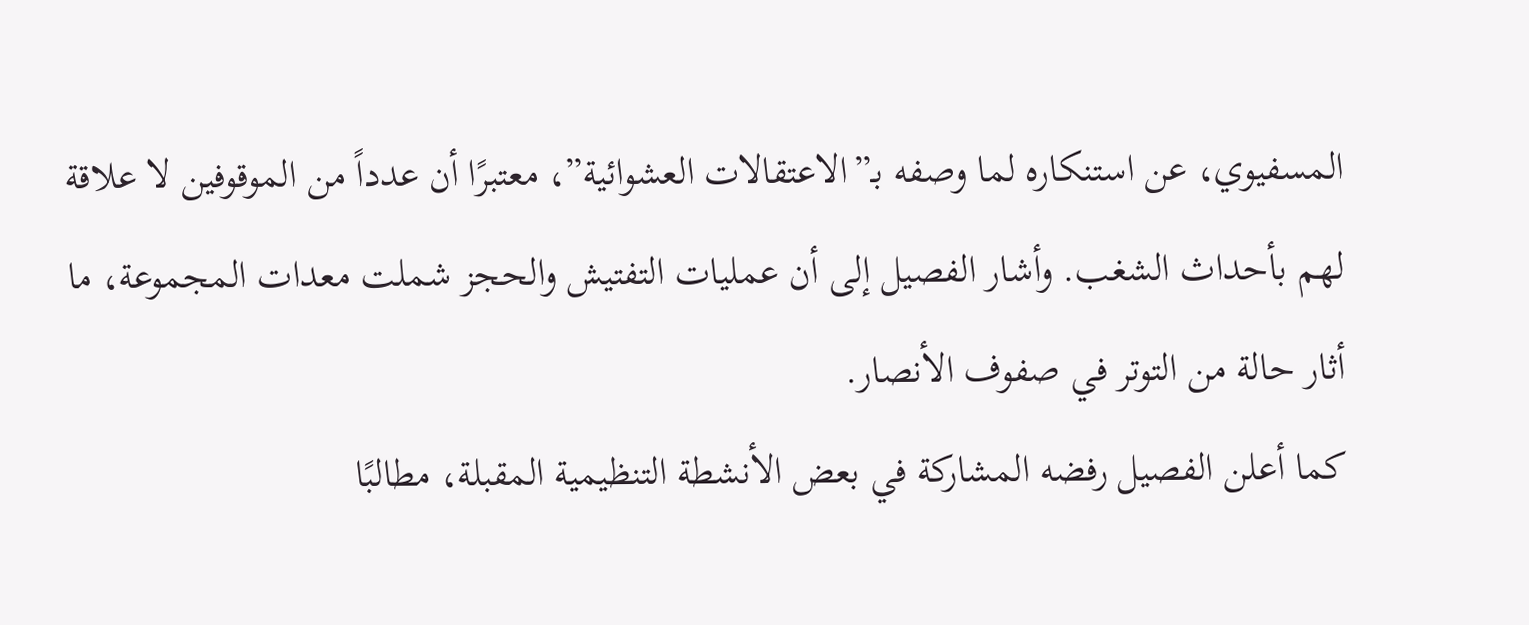المسفيوي، عن استنكاره لما وصفه بـ”الاعتقالات العشوائية”، معتبرًا أن عدداً من الموقوفين لا علاقة لهم بأحداث الشغب. وأشار الفصيل إلى أن عمليات التفتيش والحجز شملت معدات المجموعة، ما أثار حالة من التوتر في صفوف الأنصار.
كما أعلن الفصيل رفضه المشاركة في بعض الأنشطة التنظيمية المقبلة، مطالبًا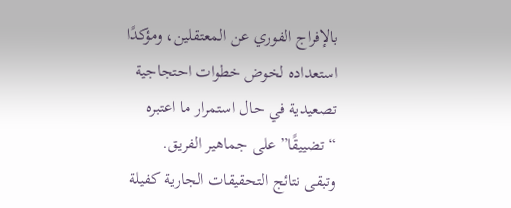بالإفراج الفوري عن المعتقلين، ومؤكدًا استعداده لخوض خطوات احتجاجية تصعيدية في حال استمرار ما اعتبره “تضييقًا” على جماهير الفريق.
وتبقى نتائج التحقيقات الجارية كفيلة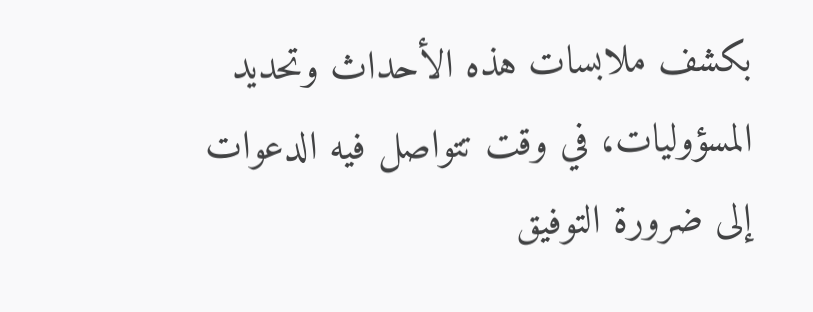بكشف ملابسات هذه الأحداث وتحديد المسؤوليات، في وقت تتواصل فيه الدعوات إلى ضرورة التوفيق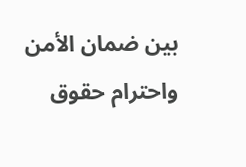بين ضمان الأمن واحترام حقوق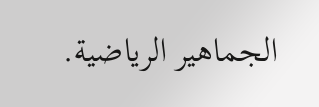الجماهير الرياضية.